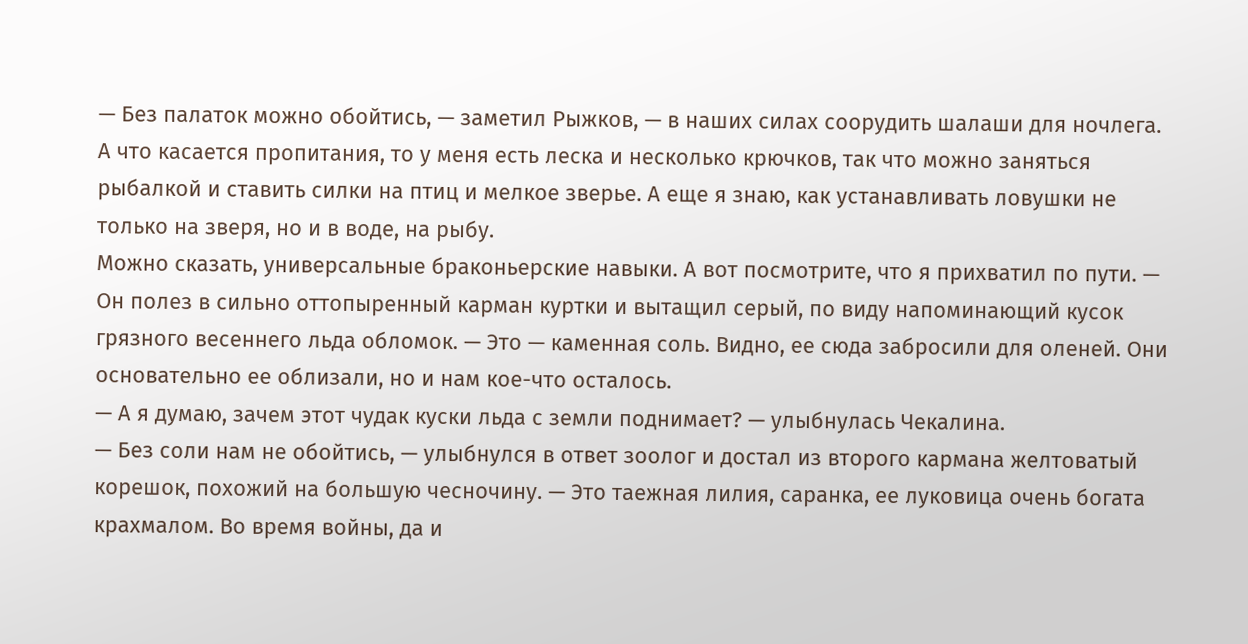— Без палаток можно обойтись, — заметил Рыжков, — в наших силах соорудить шалаши для ночлега. А что касается пропитания, то у меня есть леска и несколько крючков, так что можно заняться рыбалкой и ставить силки на птиц и мелкое зверье. А еще я знаю, как устанавливать ловушки не только на зверя, но и в воде, на рыбу.
Можно сказать, универсальные браконьерские навыки. А вот посмотрите, что я прихватил по пути. — Он полез в сильно оттопыренный карман куртки и вытащил серый, по виду напоминающий кусок грязного весеннего льда обломок. — Это — каменная соль. Видно, ее сюда забросили для оленей. Они основательно ее облизали, но и нам кое-что осталось.
— А я думаю, зачем этот чудак куски льда с земли поднимает? — улыбнулась Чекалина.
— Без соли нам не обойтись, — улыбнулся в ответ зоолог и достал из второго кармана желтоватый корешок, похожий на большую чесночину. — Это таежная лилия, саранка, ее луковица очень богата крахмалом. Во время войны, да и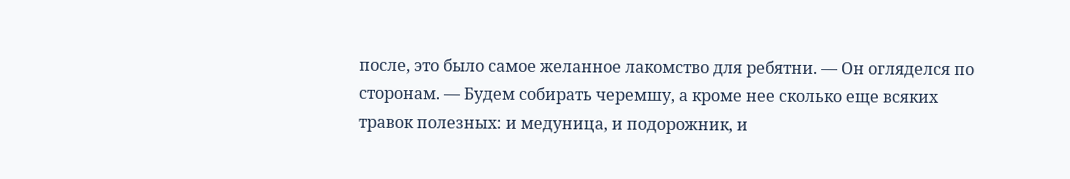после, это было самое желанное лакомство для ребятни. — Он огляделся по сторонам. — Будем собирать черемшу, а кроме нее сколько еще всяких травок полезных: и медуница, и подорожник, и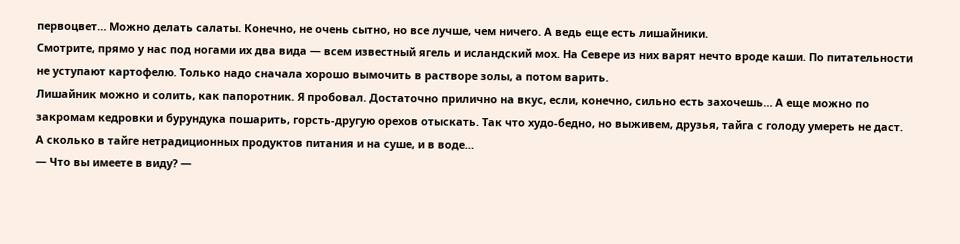первоцвет… Можно делать салаты. Конечно, не очень сытно, но все лучше, чем ничего. А ведь еще есть лишайники.
Смотрите, прямо у нас под ногами их два вида — всем известный ягель и исландский мох. На Севере из них варят нечто вроде каши. По питательности не уступают картофелю. Только надо сначала хорошо вымочить в растворе золы, а потом варить.
Лишайник можно и солить, как папоротник. Я пробовал. Достаточно прилично на вкус, если, конечно, сильно есть захочешь… А еще можно по закромам кедровки и бурундука пошарить, горсть-другую орехов отыскать. Так что худо-бедно, но выживем, друзья, тайга с голоду умереть не даст. А сколько в тайге нетрадиционных продуктов питания и на суше, и в воде…
— Что вы имеете в виду? —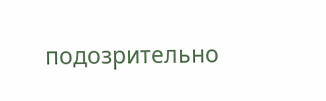подозрительно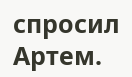спросил Артем.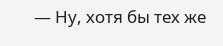— Ну, хотя бы тех же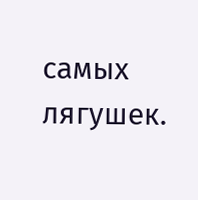самых лягушек.